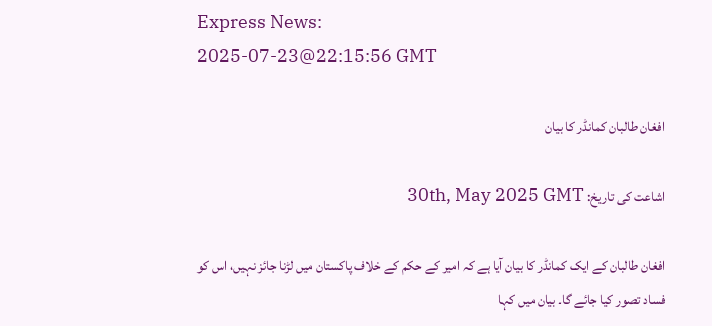Express News:
2025-07-23@22:15:56 GMT

افغان طالبان کمانڈر کا بیان

اشاعت کی تاریخ: 30th, May 2025 GMT

افغان طالبان کے ایک کمانڈر کا بیان آیا ہے کہ امیر کے حکم کے خلاف پاکستان میں لڑنا جائز نہیں، اس کو فساد تصور کیا جائے گا۔ بیان میں کہا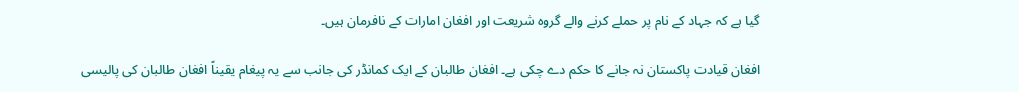گیا ہے کہ جہاد کے نام پر حملے کرنے والے گروہ شریعت اور افغان امارات کے نافرمان ہیں۔

افغان قیادت پاکستان نہ جانے کا حکم دے چکی ہے۔ افغان طالبان کے ایک کمانڈر کی جانب سے یہ پیغام یقیناً افغان طالبان کی پالیسی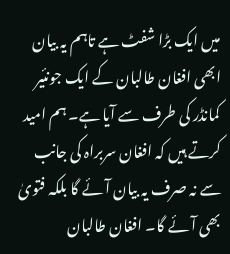میں ایک بڑا شفٹ ہے تاہم یہ بیان ابھی افغان طالبان کے ایک جونئیر کمانڈر کی طرف سے آیا ہے۔ ہم امید کرتے ہیں کہ افغان سربراہ کی جانب سے نہ صرف یہ بیان آئے گا بلکہ فتویٰ بھی آئے گا۔ افغان طالبان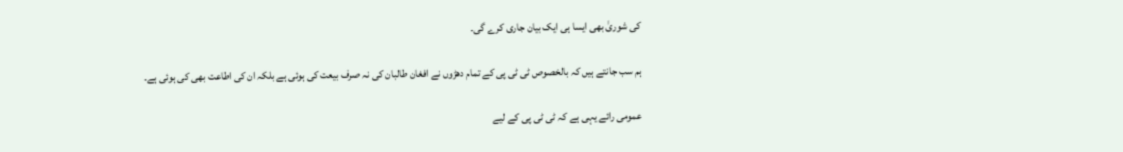کی شوریٰ بھی ایسا ہی ایک بیان جاری کرے گی۔

ہم سب جانتے ہیں کہ بالخصوص ٹی ٹی پی کے تمام دھڑوں نے افغان طالبان کی نہ صرف بیعت کی ہوئی ہے بلکہ ان کی اطاعت بھی کی ہوئی ہے۔

عمومی رائے یہی ہے کہ ٹی ٹی پی کے لیے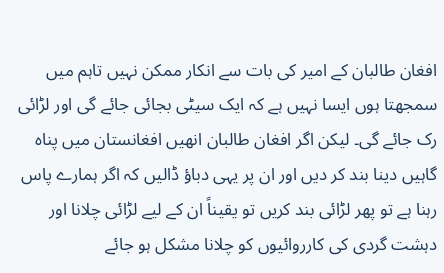افغان طالبان کے امیر کی بات سے انکار ممکن نہیں تاہم میں سمجھتا ہوں ایسا نہیں ہے کہ ایک سیٹی بجائی جائے گی اور لڑائی رک جائے گی۔ لیکن اگر افغان طالبان انھیں افغانستان میں پناہ گاہیں دینا بند کر دیں اور ان پر یہی دباؤ ڈالیں کہ اگر ہمارے پاس رہنا ہے تو پھر لڑائی بند کریں تو یقیناً ان کے لیے لڑائی چلانا اور دہشت گردی کی کارروائیوں کو چلانا مشکل ہو جائے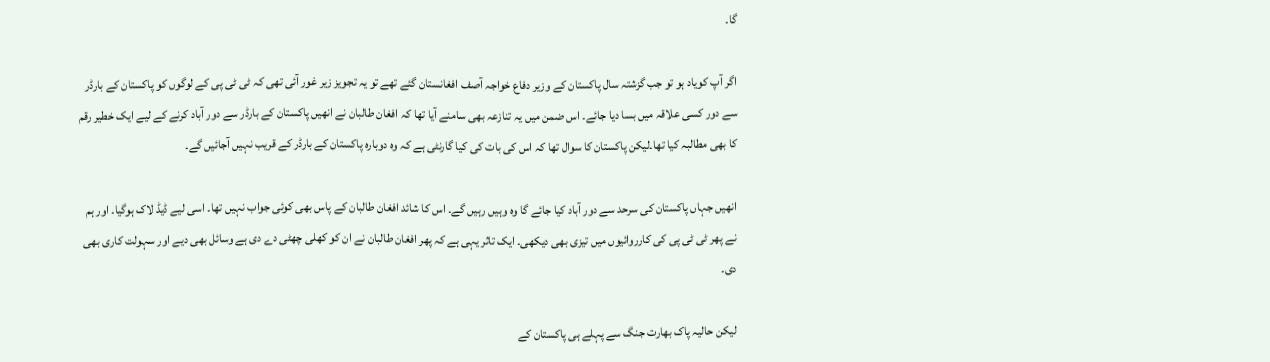گا۔

اگر آپ کویاد ہو تو جب گزشتہ سال پاکستان کے وزیر دفاع خواجہ آصف افغانستان گئے تھے تو یہ تجویز زیر غور آئی تھی کہ ٹی ٹی پی کے لوگوں کو پاکستان کے بارڈر سے دور کسی علاقہ میں بسا دیا جائے۔ اس ضمن میں یہ تنازعہ بھی سامنے آیا تھا کہ افغان طالبان نے انھیں پاکستان کے بارڈر سے دور آباد کرنے کے لیے ایک خطیر رقم کا بھی مطالبہ کیا تھا۔لیکن پاکستان کا سوال تھا کہ اس کی بات کی کیا گارنٹی ہے کہ وہ دوبارہ پاکستان کے بارڈر کے قریب نہیں آجائیں گے۔

انھیں جہاں پاکستان کی سرحد سے دور آباد کیا جائے گا وہ وہیں رہیں گے۔ اس کا شائد افغان طالبان کے پاس بھی کوئی جواب نہیں تھا۔ اسی لیے ڈیڈ لاک ہوگیا۔ اور ہم نے پھر ٹی ٹی پی کی کارروائیوں میں تیزی بھی دیکھی۔ ایک تاثر یہی ہے کہ پھر افغان طالبان نے ان کو کھلی چھٹی دے دی ہے وسائل بھی دیے اور سہولت کاری بھی دی۔

لیکن حالیہ پاک بھارت جنگ سے پہلے ہی پاکستان کے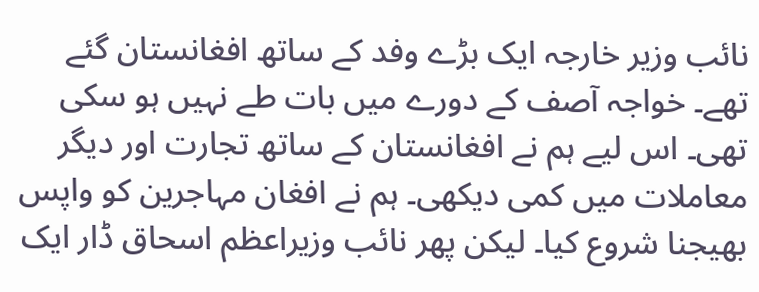نائب وزیر خارجہ ایک بڑے وفد کے ساتھ افغانستان گئے تھے۔ خواجہ آصف کے دورے میں بات طے نہیں ہو سکی تھی۔ اس لیے ہم نے افغانستان کے ساتھ تجارت اور دیگر معاملات میں کمی دیکھی۔ ہم نے افغان مہاجرین کو واپس بھیجنا شروع کیا۔ لیکن پھر نائب وزیراعظم اسحاق ڈار ایک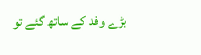بڑے وفد کے ساتھ گئے تو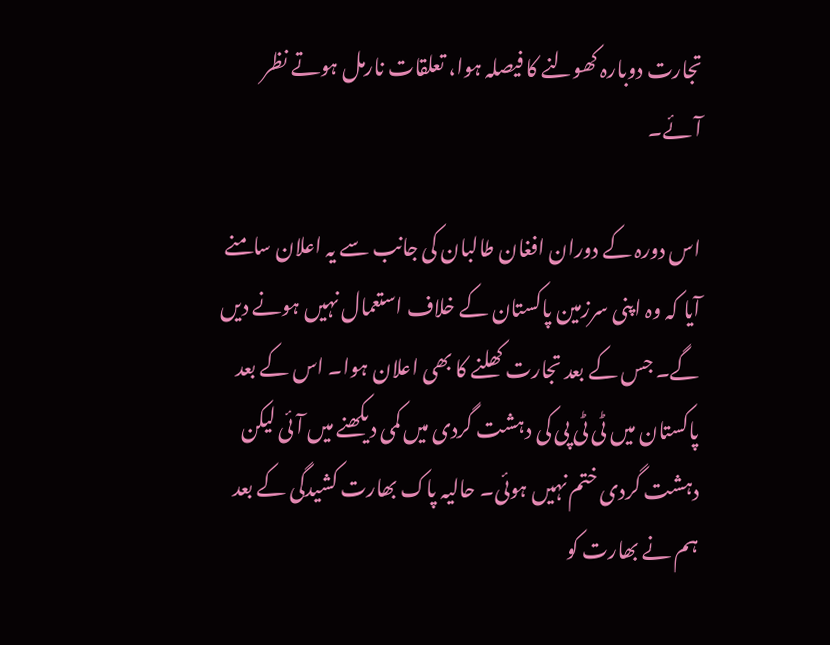تجارت دوبارہ کھولنے کا فیصلہ ہوا، تعلقات نارمل ہوتے نظر آئے۔

اس دورہ کے دوران افغان طالبان کی جانب سے یہ اعلان سامنے آیا کہ وہ اپنی سرزمین پاکستان کے خلاف استعمال نہیں ہونے دیں گے۔ جس کے بعد تجارت کھلنے کا بھی اعلان ہوا۔ اس کے بعد پاکستان میں ٹی ٹی پی کی دہشت گردی میں کمی دیکھنے میں آئی لیکن دہشت گردی ختم نہیں ہوئی۔ حالیہ پاک بھارت کشیدگی کے بعد ہم نے بھارت کو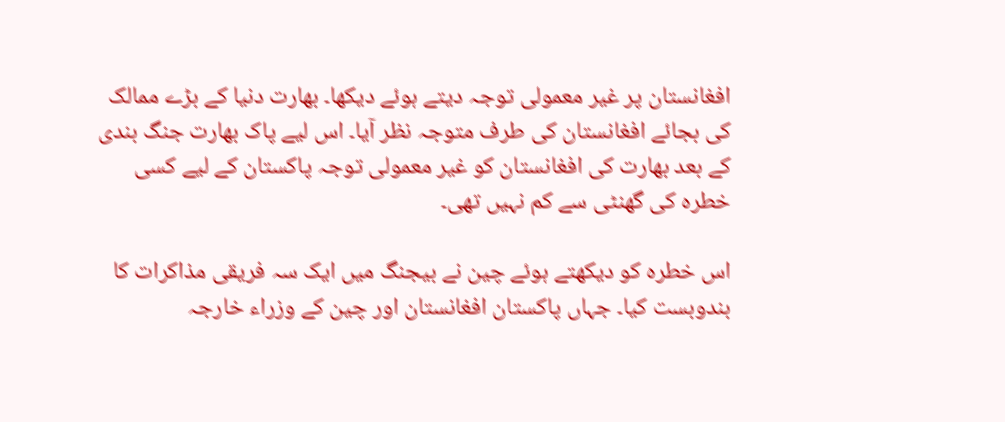افغانستان پر غیر معمولی توجہ دیتے ہوئے دیکھا۔ بھارت دنیا کے بڑے ممالک کی بجائے افغانستان کی طرف متوجہ نظر آیا۔ اس لیے پاک بھارت جنگ بندی کے بعد بھارت کی افغانستان کو غیر معمولی توجہ پاکستان کے لیے کسی خطرہ کی گھنٹی سے کم نہیں تھی۔

اس خطرہ کو دیکھتے ہوئے چین نے بیجنگ میں ایک سہ فریقی مذاکرات کا بندوبست کیا۔ جہاں پاکستان افغانستان اور چین کے وزراء خارجہ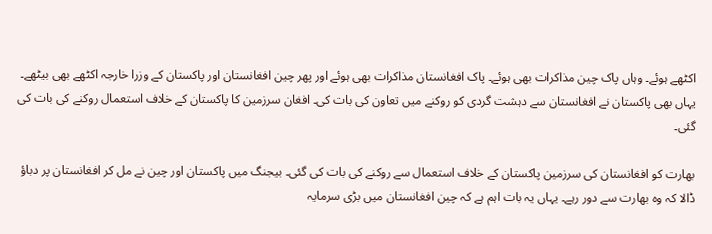اکٹھے ہوئے۔ وہاں پاک چین مذاکرات بھی ہوئے۔ پاک افغانستان مذاکرات بھی ہوئے اور پھر چین افغانستان اور پاکستان کے وزرا خارجہ اکٹھے بھی بیٹھے۔ یہاں بھی پاکستان نے افغانستان سے دہشت گردی کو روکنے میں تعاون کی بات کی۔ افغان سرزمین کا پاکستان کے خلاف استعمال روکنے کی بات کی گئی۔

بھارت کو افغانستان کی سرزمین پاکستان کے خلاف استعمال سے روکنے کی بات کی گئی۔ بیجنگ میں پاکستان اور چین نے مل کر افغانستان پر دباؤ ڈالا کہ وہ بھارت سے دور رہے۔ یہاں یہ بات اہم ہے کہ چین افغانستان میں بڑی سرمایہ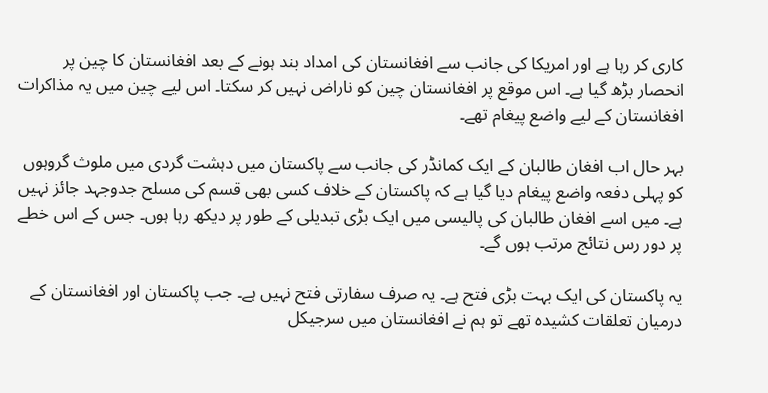کاری کر رہا ہے اور امریکا کی جانب سے افغانستان کی امداد بند ہونے کے بعد افغانستان کا چین پر انحصار بڑھ گیا ہے۔ اس موقع پر افغانستان چین کو ناراض نہیں کر سکتا۔ اس لیے چین میں یہ مذاکرات افغانستان کے لیے واضع پیغام تھے۔

بہر حال اب افغان طالبان کے ایک کمانڈر کی جانب سے پاکستان میں دہشت گردی میں ملوث گروہوں کو پہلی دفعہ واضع پیغام دیا گیا ہے کہ پاکستان کے خلاف کسی بھی قسم کی مسلح جدوجہد جائز نہیں ہے۔ میں اسے افغان طالبان کی پالیسی میں ایک بڑی تبدیلی کے طور پر دیکھ رہا ہوں۔ جس کے اس خطے پر دور رس نتائج مرتب ہوں گے۔

یہ پاکستان کی ایک بہت بڑی فتح ہے۔ یہ صرف سفارتی فتح نہیں ہے۔ جب پاکستان اور افغانستان کے درمیان تعلقات کشیدہ تھے تو ہم نے افغانستان میں سرجیکل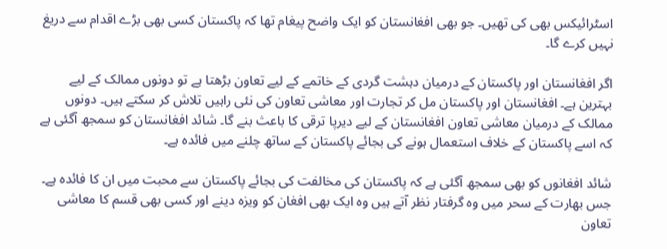اسٹرائیکس بھی کی تھیں۔ جو بھی افغانستان کو ایک واضح پیغام تھا کہ پاکستان کسی بھی بڑے اقدام سے دریغ نہیں کرے گا۔

اگر افغانستان اور پاکستان کے درمیان دہشت گردی کے خاتمے کے لیے تعاون بڑھتا ہے تو دونوں ممالک کے لیے بہترین ہے۔ افغانستان اور پاکستان مل کر تجارت اور معاشی تعاون کی نئی راہیں تلاش کر سکتے ہیں۔ دونوں ممالک کے درمیان معاشی تعاون افغانستان کے لیے دیرپا ترقی کا باعث بنے گا۔ شائد افغانستان کو سمجھ آگئی ہے کہ اسے پاکستان کے خلاف استعمال ہونے کی بجائے پاکستان کے ساتھ چلنے میں فائدہ ہے۔

شائد افغانوں کو بھی سمجھ آگئی ہے کہ پاکستان کی مخالفت کی بجائے پاکستان سے محبت میں ان کا فائدہ ہے۔ جس بھارت کے سحر میں وہ گرفتار نظر آتے ہیں وہ ایک بھی افغان کو ویزہ دینے اور کسی بھی قسم کا معاشی تعاون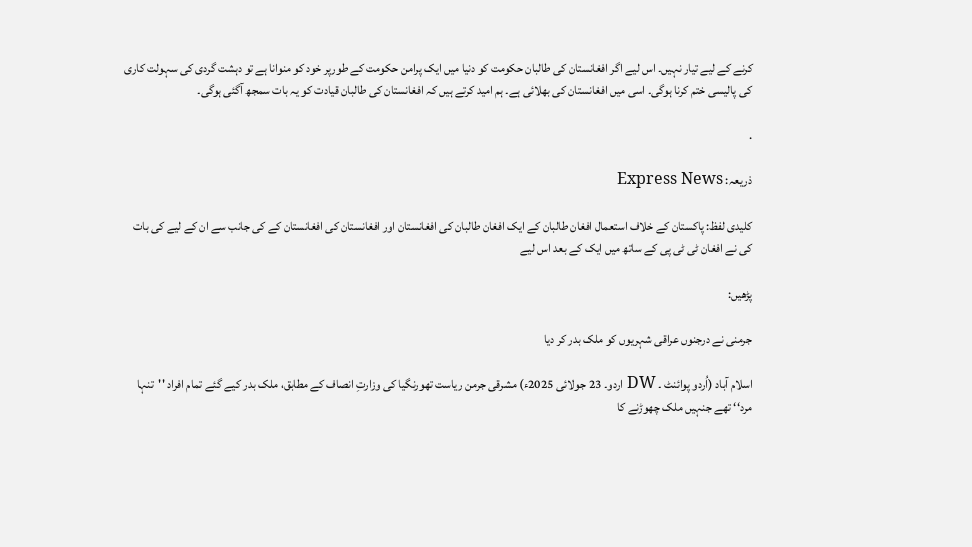کرنے کے لیے تیار نہیں۔ اس لیے اگر افغانستان کی طالبان حکومت کو دنیا میں ایک پرامن حکومت کے طورپر خود کو منوانا ہے تو دہشت گردی کی سہولت کاری کی پالیسی ختم کرنا ہوگی۔ اسی میں افغانستان کی بھلائی ہے۔ ہم امید کرتے ہیں کہ افغانستان کی طالبان قیادت کو یہ بات سمجھ آگئی ہوگی۔

.

ذریعہ: Express News

کلیدی لفظ: پاکستان کے خلاف استعمال افغان طالبان کے ایک افغان طالبان کی افغانستان اور افغانستان کی افغانستان کے کی جانب سے ان کے لیے کی بات کی نے افغان ٹی ٹی پی کے ساتھ میں ایک کے بعد اس لیے

پڑھیں:

جرمنی نے درجنوں عراقی شہریوں کو ملک بدر کر دیا

اسلام آباد (اُردو پوائنٹ ۔ DW اردو۔ 23 جولائی 2025ء) مشرقی جرمن ریاست تھورنگیا کی وزارتِ انصاف کے مطابق، ملک بدر کیے گئے تمام افراد ''تنہا مرد‘‘ تھے جنہیں ملک چھوڑنے کا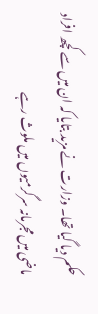حکم دیا گیا تھا۔ وزارت نے مزید بتایا کہ ان میں سے کچھ افراد ماضی میں مجرمانہ سرگرمیوں میں ملوث رہے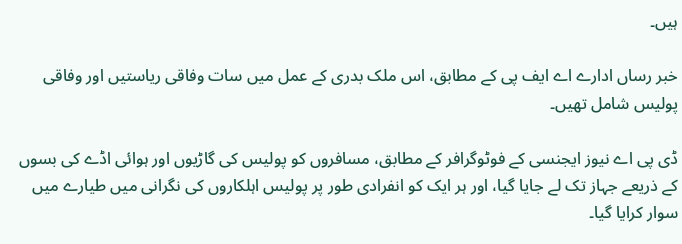ہیں۔

خبر رساں ادارے اے ایف پی کے مطابق، اس ملک بدری کے عمل میں سات وفاقی ریاستیں اور وفاقی پولیس شامل تھیں۔

ڈی پی اے نیوز ایجنسی کے فوٹوگرافر کے مطابق، مسافروں کو پولیس کی گاڑیوں اور ہوائی اڈے کی بسوں کے ذریعے جہاز تک لے جایا گیا، اور ہر ایک کو انفرادی طور پر پولیس اہلکاروں کی نگرانی میں طیارے میں سوار کرایا گیا۔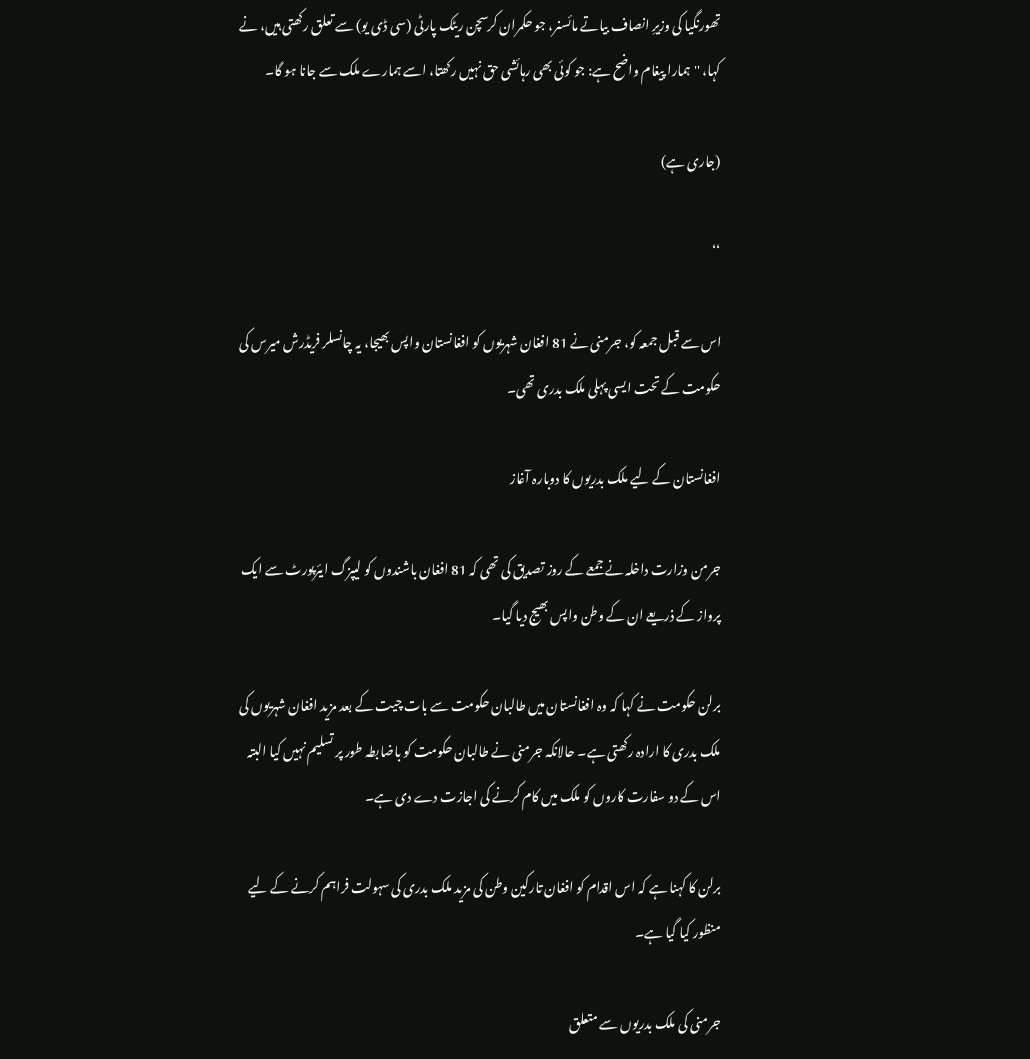تھورنگیا کی وزیرِ انصاف بیاتے مائسنر، جو حکمران کرسچن ریٹک پارٹی (سی ڈی یو) سے تعلق رکھتی ہیں، نے کہا، ''ہمارا پیغام واضح ہے: جو کوئی بھی رہائشی حق نہیں رکھتا، اسے ہمارے ملک سے جانا ہو گا۔

(جاری ہے)

‘‘

اس سے قبل جمعہ کو، جرمنی نے 81 افغان شہریوں کو افغانستان واپس بھیجا، یہ چانسلر فریڈرش میرس کی حکومت کے تحت ایسی پہلی ملک بدری تھی۔

افغانستان کے لیے ملک بدریوں کا دوبارہ آغاز

جرمن وزارت داخلہ نے جمعے کے روز تصدیق کی تھی کہ 81 افغان باشندوں کو لیپزگ ایئرپورٹ سے ایک پرواز کے ذریعے ان کے وطن واپس بھیج دیا گیا۔

برلن حکومت نے کہا کہ وہ افغانستان میں طالبان حکومت سے بات چیت کے بعد مزید افغان شہریوں کی ملک بدری کا ارادہ رکھتی ہے۔ حالانکہ جرمنی نے طالبان حکومت کو باضابطہ طور پر تسلیم نہیں کیا البتہ اس کے دو سفارت کاروں کو ملک میں کام کرنے کی اجازت دے دی ہے۔

برلن کا کہنا ہے کہ اس اقدام کو افغان تارکین وطن کی مزید ملک بدری کی سہولت فراہم کرنے کے لیے منظور کیا گیا ہے۔

جرمنی کی ملک بدریوں سے متعلق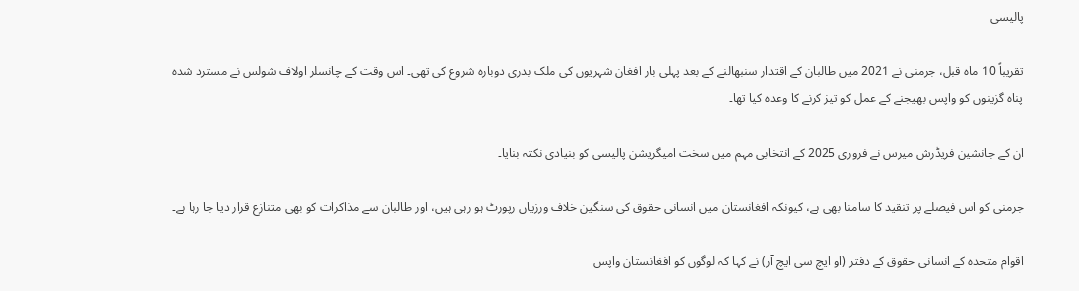پالیسی

تقریباً 10 ماہ قبل، جرمنی نے 2021 میں طالبان کے اقتدار سنبھالنے کے بعد پہلی بار افغان شہریوں کی ملک بدری دوبارہ شروع کی تھی۔ اس وقت کے چانسلر اولاف شولس نے مسترد شدہ پناہ گزینوں کو واپس بھیجنے کے عمل کو تیز کرنے کا وعدہ کیا تھا۔

ان کے جانشین فریڈرش میرس نے فروری 2025 کے انتخابی مہم میں سخت امیگریشن پالیسی کو بنیادی نکتہ بنایا۔

جرمنی کو اس فیصلے پر تنقید کا سامنا بھی ہے، کیونکہ افغانستان میں انسانی حقوق کی سنگین خلاف ورزیاں رپورٹ ہو رہی ہیں، اور طالبان سے مذاکرات کو بھی متنازع قرار دیا جا رہا ہے۔

اقوام متحدہ کے انسانی حقوق کے دفتر (او ایچ سی ایچ آر) نے کہا کہ لوگوں کو افغانستان واپس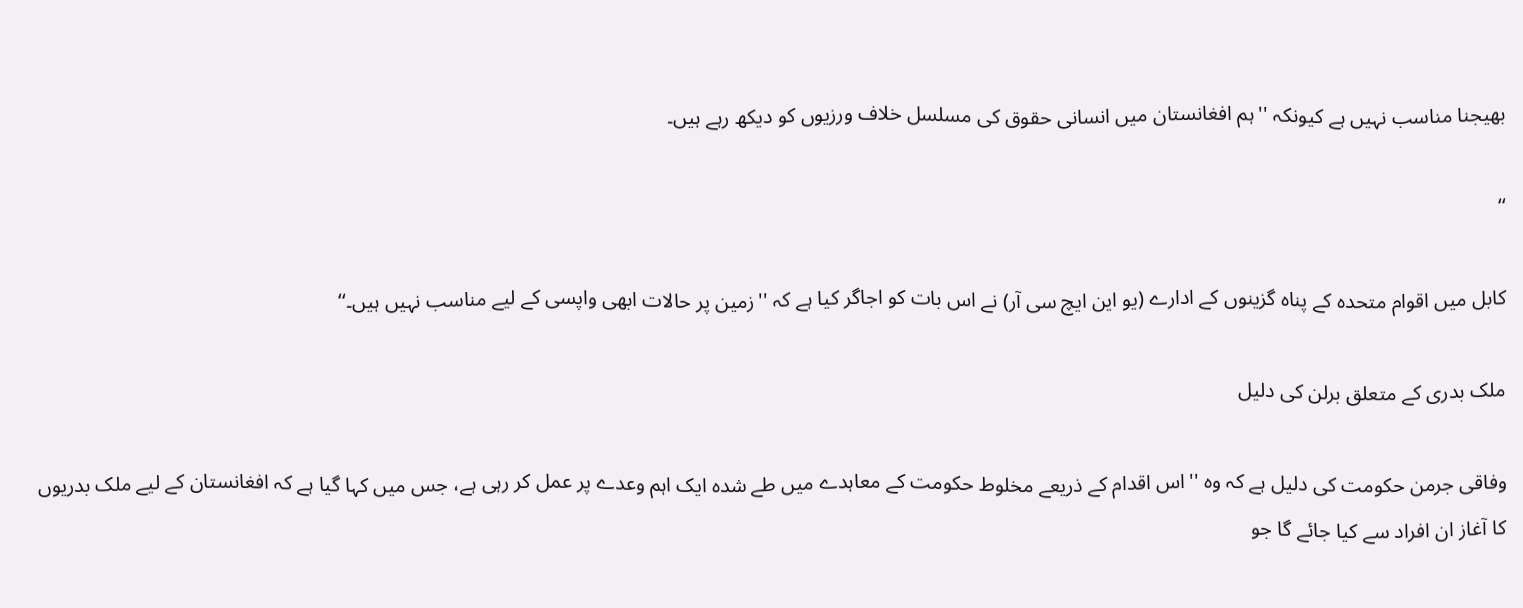بھیجنا مناسب نہیں ہے کیونکہ ''ہم افغانستان میں انسانی حقوق کی مسلسل خلاف ورزیوں کو دیکھ رہے ہیں۔

‘‘

کابل میں اقوام متحدہ کے پناہ گزینوں کے ادارے (یو این ایچ سی آر) نے اس بات کو اجاگر کیا ہے کہ ''زمین پر حالات ابھی واپسی کے لیے مناسب نہیں ہیں۔‘‘

ملک بدری کے متعلق برلن کی دلیل

وفاقی جرمن حکومت کی دلیل ہے کہ وہ ''اس اقدام کے ذریعے مخلوط حکومت کے معاہدے میں طے شدہ ایک اہم وعدے پر عمل کر رہی ہے، جس میں کہا گیا ہے کہ افغانستان کے لیے ملک بدریوں کا آغاز ان افراد سے کیا جائے گا جو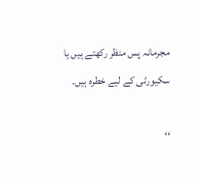مجرمانہ پس منظر رکھتے ہیں یا سکیورٹی کے لیے خطرہ ہیں۔

‘‘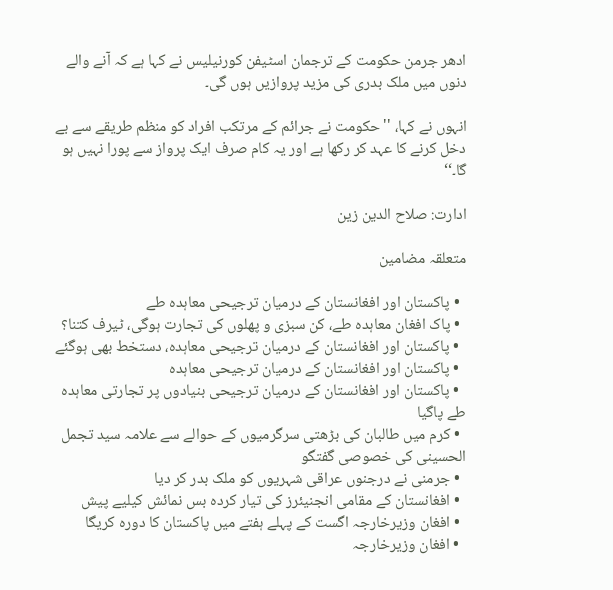ادھر جرمن حکومت کے ترجمان اسٹیفن کورنیلیس نے کہا ہے کہ آنے والے دنوں میں ملک بدری کی مزید پروازیں ہوں گی۔

انہوں نے کہا، ''حکومت نے جرائم کے مرتکب افراد کو منظم طریقے سے بے دخل کرنے کا عہد کر رکھا ہے اور یہ کام صرف ایک پرواز سے پورا نہیں ہو گا۔‘‘

ادارت: صلاح الدین زین

متعلقہ مضامین

  • پاکستان اور افغانستان کے درمیان ترجیحی معاہدہ طے
  • پاک افغان معاہدہ طے، کن سبزی و پھلوں کی تجارت ہوگی، ٹیرف کتنا؟
  • پاکستان اور افغانستان کے درمیان ترجیحی معاہدہ، دستخط بھی ہوگئے
  • پاکستان اور افغانستان کے درمیان ترجیحی معاہدہ
  • پاکستان اور افغانستان کے درمیان ترجیحی بنیادوں پر تجارتی معاہدہ طے پاگیا
  • کرم میں طالبان کی بڑھتی سرگرمیوں کے حوالے سے علامہ سید تجمل الحسینی کی خصوصی گفتگو
  • جرمنی نے درجنوں عراقی شہریوں کو ملک بدر کر دیا
  • افغانستان کے مقامی انجنیئرز کی تیار کردہ بس نمائش کیلیے پیش
  • افغان وزیرخارجہ اگست کے پہلے ہفتے میں پاکستان کا دورہ کریگا
  • افغان وزیرخارجہ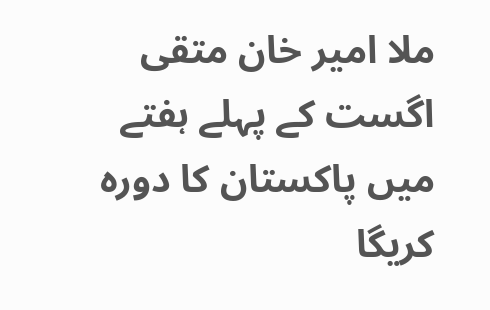ملا امیر خان متقی اگست کے پہلے ہفتے میں پاکستان کا دورہ کریگا